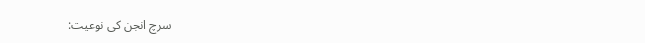سرچ انجن کی نوعیت: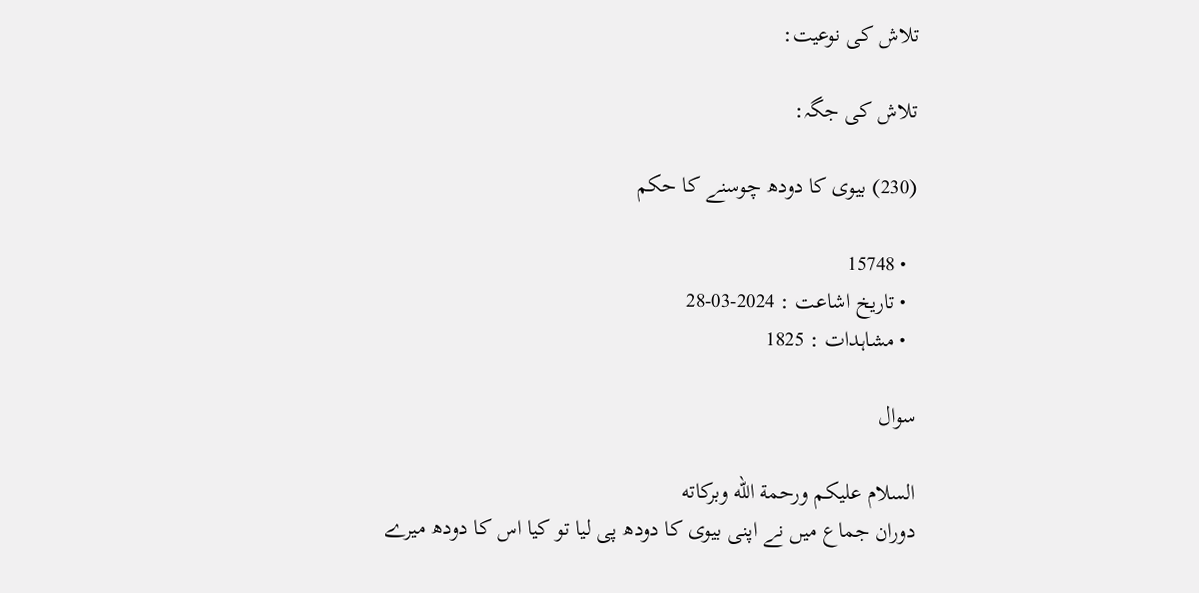تلاش کی نوعیت:

تلاش کی جگہ:

(230) بیوی کا دودھ چوسنے کا حکم

  • 15748
  • تاریخ اشاعت : 2024-03-28
  • مشاہدات : 1825

سوال

السلام عليكم ورحمة الله وبركاته
دوران جماع میں نے اپنی بیوی کا دودھ پی لیا تو کیا اس کا دودھ میرے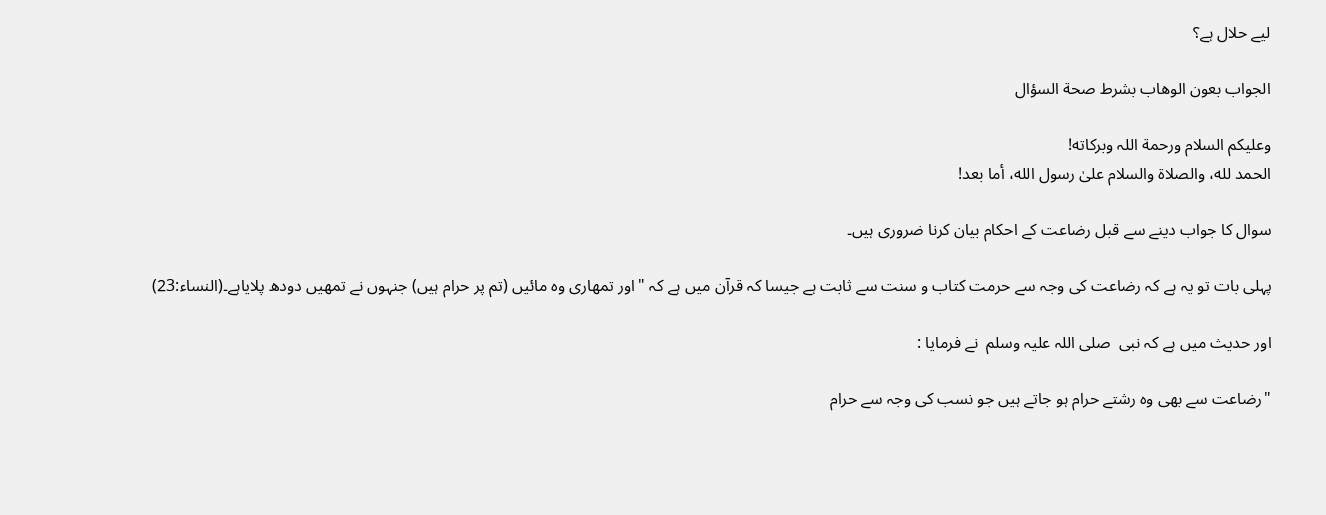لیے حلال ہے؟

الجواب بعون الوهاب بشرط صحة السؤال

وعلیکم السلام ورحمة اللہ وبرکاته!
الحمد لله، والصلاة والسلام علىٰ رسول الله، أما بعد!

سوال کا جواب دینے سے قبل رضاعت کے احکام بیان کرنا ضروری ہیں۔

پہلی بات تو یہ ہے کہ رضاعت کی وجہ سے حرمت کتاب و سنت سے ثابت ہے جیسا کہ قرآن میں ہے کہ "اور تمھاری وہ مائیں (تم پر حرام ہیں) جنہوں نے تمھیں دودھ پلایاہے۔(النساء:23)

اور حدیث میں ہے کہ نبی  صلی اللہ علیہ وسلم  نے فرمایا :

"رضاعت سے بھی وہ رشتے حرام ہو جاتے ہیں جو نسب کی وجہ سے حرام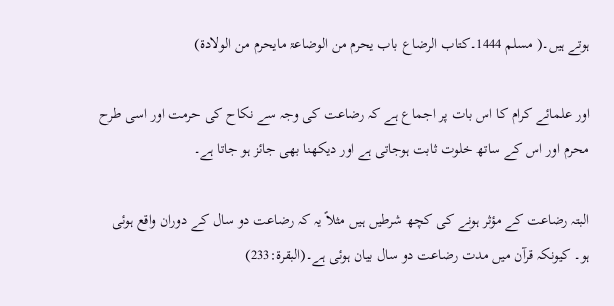ہوتے ہیں۔( مسلم 1444۔کتاب الرضاع باب یحرم من الوضاعۃ مایحرم من الولادۃ)

اور علمائے کرام کا اس بات پر اجماع ہے کہ رضاعت کی وجہ سے نکاح کی حرمت اور اسی طرح محرم اور اس کے ساتھ خلوت ثابت ہوجاتی ہے اور دیکھنا بھی جائز ہو جاتا ہے۔

البتہ رضاعت کے مؤثر ہونے کی کچھ شرطیں ہیں مثلاً یہ کہ رضاعت دو سال کے دوران واقع ہوئی ہو۔ کیونکہ قرآن میں مدت رضاعت دو سال بیان ہوئی ہے۔(البقرة:233)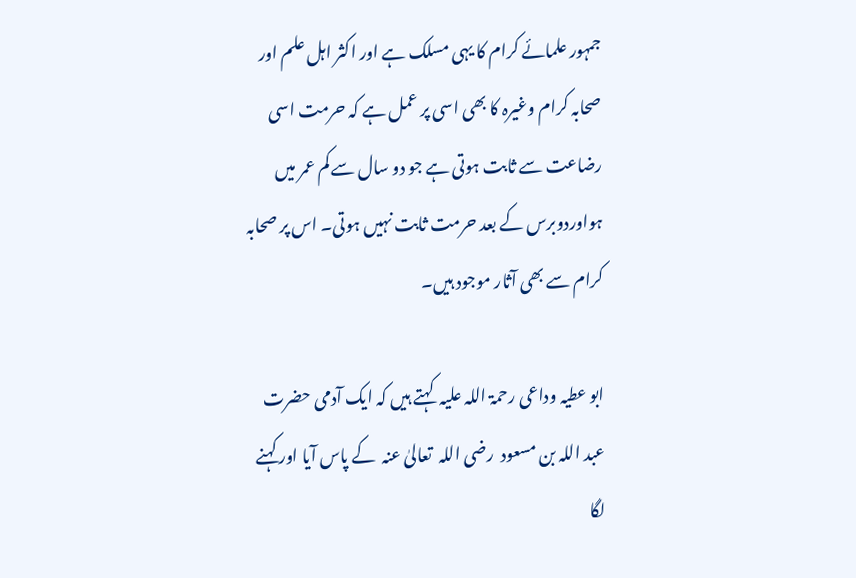جمہور علمائے کرام کا یہی مسلک ہے اور اکثر اہل علم اور صحابہ کرام وغیرہ کا بھی اسی پر عمل ہے کہ حرمت اسی رضاعت سے ثابت ہوتی ہے جو دو سال سے کم عمر میں ہواوردوبرس کے بعد حرمت ثابت نہیں ہوتی۔ اس پر صحابہ کرام سے بھی آثار موجود ہیں۔

ابو عطیہ وداعی رحمۃ اللہ علیہ  کہتے ہیں کہ ایک آدمی حضرت عبد اللہ بن مسعود  رضی اللہ  تعالیٰ عنہ  کے پاس آیا اور کہنے لگا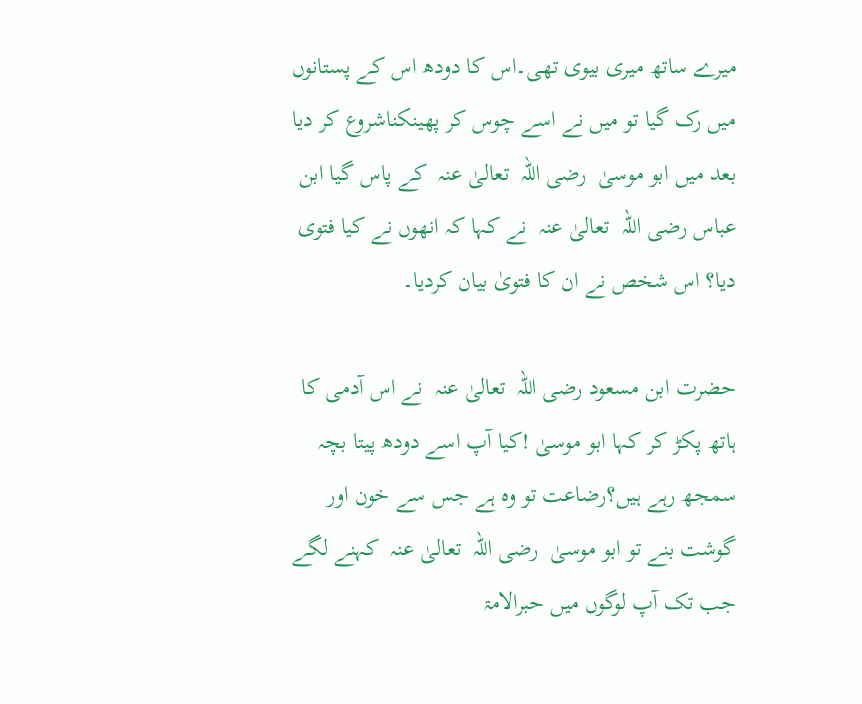میرے ساتھ میری بیوی تھی۔اس کا دودھ اس کے پستانوں میں رک گیا تو میں نے اسے چوس کر پھینکناشروع کر دیا بعد میں ابو موسیٰ  رضی اللہ  تعالیٰ عنہ  کے پاس گیا ابن عباس رضی اللہ  تعالیٰ عنہ  نے کہا کہ انھوں نے کیا فتوی دیا؟ اس شخص نے ان کا فتویٰ بیان کردیا۔

حضرت ابن مسعود رضی اللہ  تعالیٰ عنہ  نے اس آدمی کا ہاتھ پکڑ کر کہا ابو موسیٰ !کیا آپ اسے دودھ پیتا بچہ سمجھ رہے ہیں؟رضاعت تو وہ ہے جس سے خون اور گوشت بنے تو ابو موسیٰ  رضی اللہ  تعالیٰ عنہ  کہنے لگے جب تک آپ لوگوں میں حبرالامۃ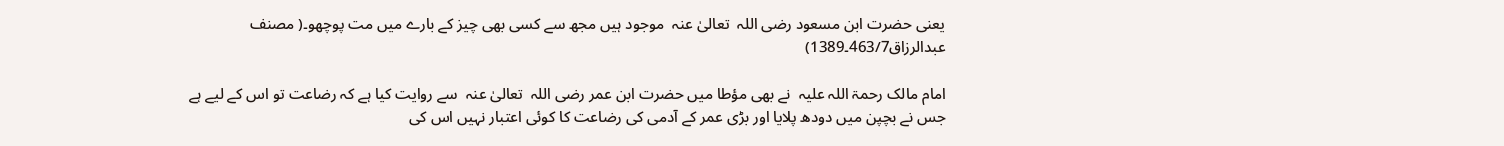یعنی حضرت ابن مسعود رضی اللہ  تعالیٰ عنہ  موجود ہیں مجھ سے کسی بھی چیز کے بارے میں مت پوچھو۔( مصنف عبدالرزاق463/7۔1389)

امام مالک رحمۃ اللہ علیہ  نے بھی مؤطا میں حضرت ابن عمر رضی اللہ  تعالیٰ عنہ  سے روایت کیا ہے کہ رضاعت تو اس کے لیے ہے جس نے بچپن میں دودھ پلایا اور بڑی عمر کے آدمی کی رضاعت کا کوئی اعتبار نہیں اس کی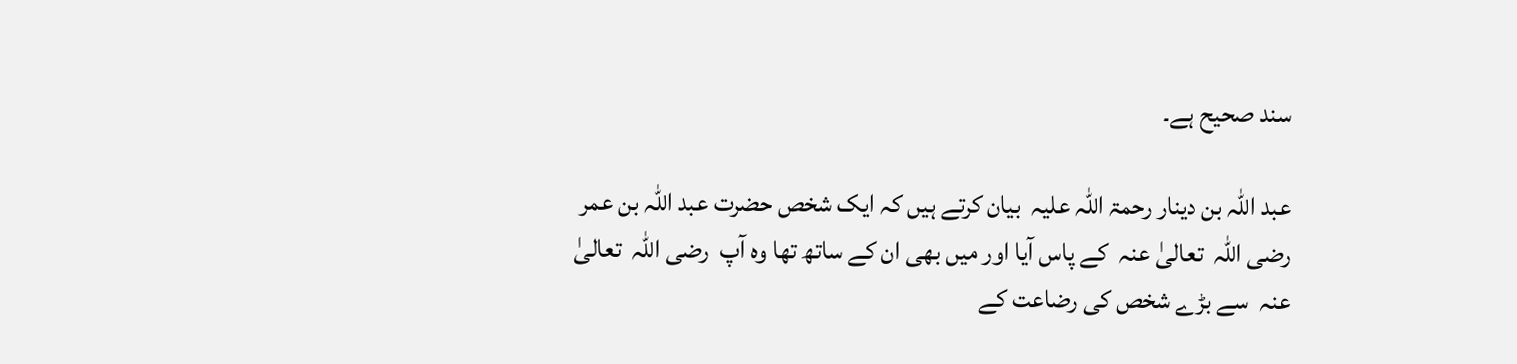سند صحیح ہے۔

عبد اللہ بن دینار رحمۃ اللہ علیہ  بیان کرتے ہیں کہ ایک شخص حضرت عبد اللہ بن عمر رضی اللہ  تعالیٰ عنہ  کے پاس آیا اور میں بھی ان کے ساتھ تھا وہ آپ  رضی اللہ  تعالیٰ عنہ  سے بڑے شخص کی رضاعت کے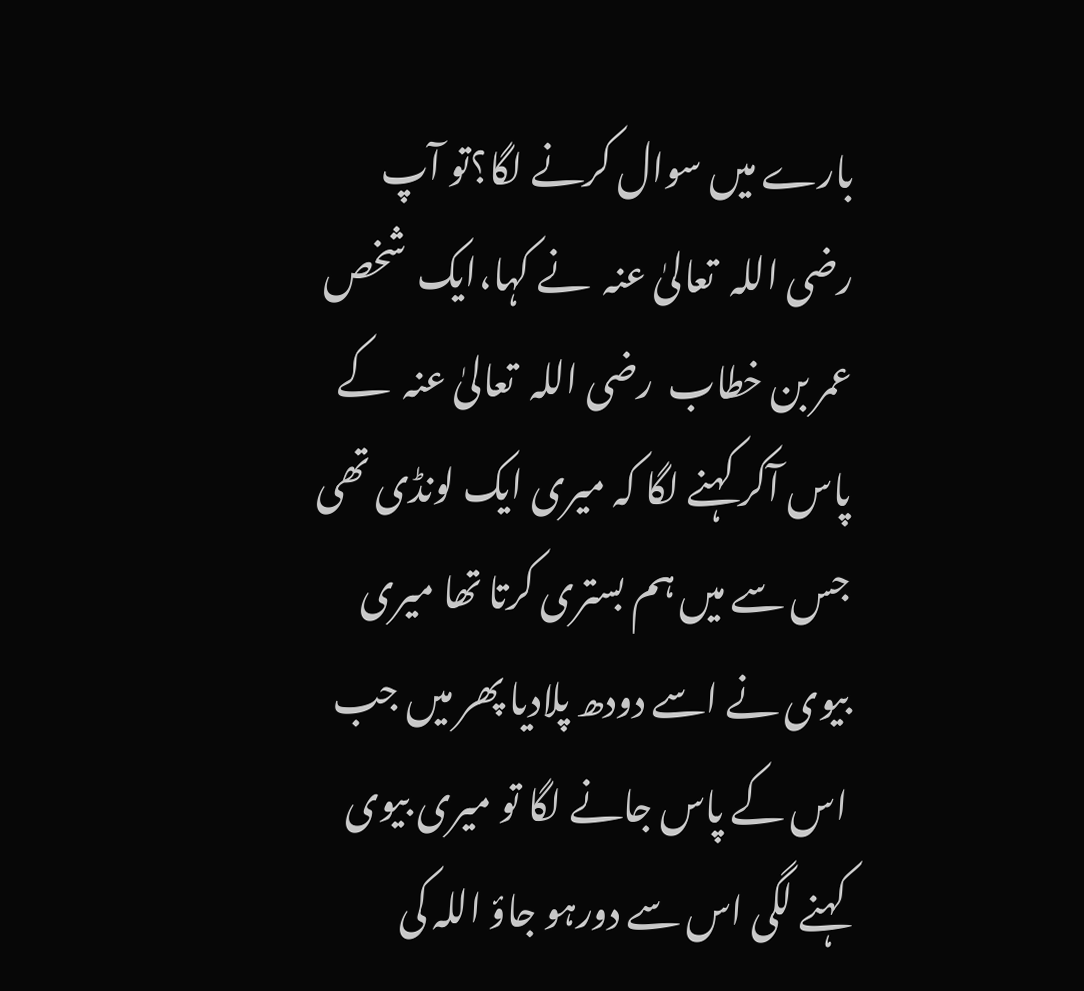بارے میں سوال کرنے لگا؟تو آپ رضی اللہ  تعالیٰ عنہ  نے کہا،ایک  شخص عمر بن خطاب  رضی اللہ  تعالیٰ عنہ  کے پاس آکر کہنے لگا کہ میری ایک لونڈی تھی جس سے میں ہم بستری کرتا تھا میری بیوی نے اسے دودھ پلادیا پھر میں جب اس کے پاس جانے لگا تو میری بیوی کہنے لگی اس سے دورہو جاؤ اللہ کی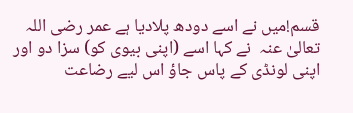قسم!میں نے اسے دودھ پلادیا ہے عمر رضی اللہ  تعالیٰ عنہ  نے کہا اسے (اپنی بیوی کو) سزا دو اور اپنی لونڈی کے پاس جاؤ اس لیے رضاعت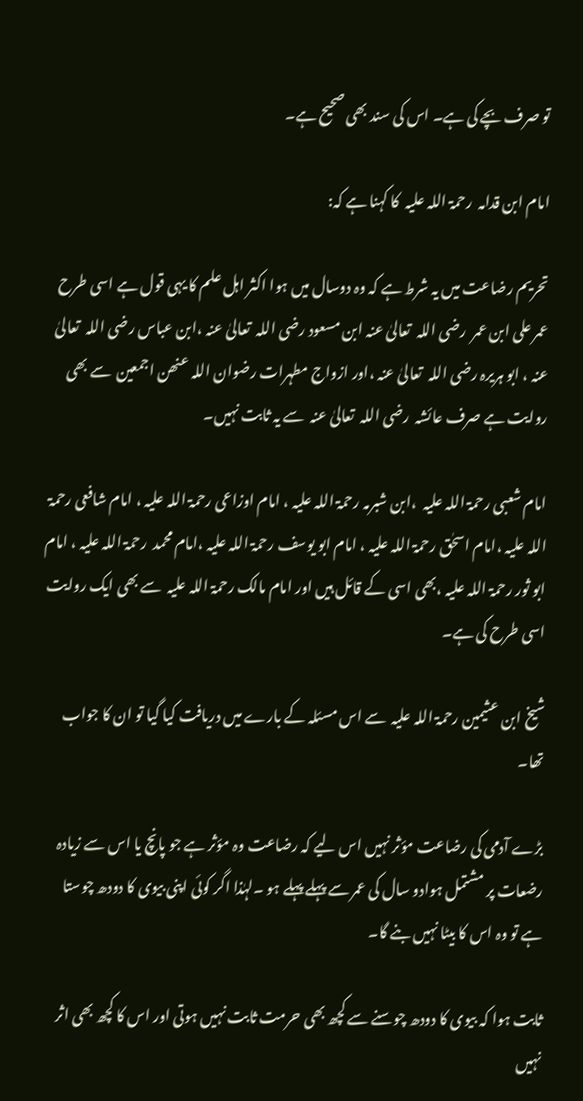تو صرف بچے کی ہے۔ اس کی سند بھی صحیح ہے۔

امام ابن قدامہ  رحمۃ اللہ علیہ  کا کہنا ہے کہ:

تحریم رضاعت میں یہ شرط ہے کہ وہ دوسال میں ہوا اکثر اہل علم کا یہی قول ہے اسی طرح عمر علی ابن عمر  رضی اللہ  تعالیٰ عنہ ابن مسعود رضی اللہ  تعالیٰ عنہ ،ابن عباس رضی اللہ  تعالیٰ عنہ ، ابو ہریرہ رضی اللہ  تعالیٰ عنہ ،اور ازواج مطہرات رضوان اللہ عنھن اجمعین  سے بھی روایت ہے صرف عائشہ  رضی اللہ  تعالیٰ عنہ  سے یہ ثابت نہیں۔

امام شعبی رحمۃ اللہ علیہ  ،ابن شبرمہ رحمۃ اللہ علیہ ، امام اوزاعی رحمۃ اللہ علیہ ، امام شافعی رحمۃ اللہ علیہ ،امام اسحٰق رحمۃ اللہ علیہ ، امام ابو یوسف رحمۃ اللہ علیہ ،امام محمد  رحمۃ اللہ علیہ ، امام ابو ثور رحمۃ اللہ علیہ ،بھی اسی کے قائل ہیں اور امام مالک رحمۃ اللہ علیہ  سے بھی ایک روایت اسی طرح کی ہے۔

شیخ ابن عثیمین رحمۃ اللہ علیہ  سے اس مسئلہ کے بارے میں دریافت کیا گیا تو ان کا جواب تھا۔

بڑے آدمی کی رضاعت مؤثر نہیں اس لیے کہ رضاعت وہ مؤثر ہے جو پانچ یا اس سے زیادہ رضعات پر مشتمل ہوادو سال کی عمر سے پہلے پہلے ہو ۔لہٰذا اگر کوئی اپنی بیوی کا دودھ چوستا ہے تو وہ اس کا بیٹا نہیں بنے گا۔

ثابت ہوا کہ بیوی کا دودھ چوسنے سے کچھ بھی حرمت ثابت نہیں ہوتی اور اس کا کچھ بھی اثر نہیں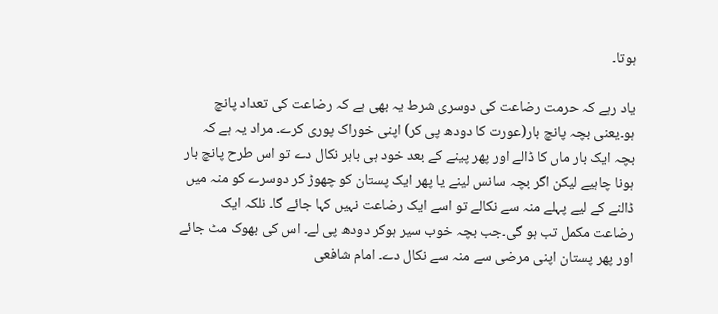ہوتا۔

یاد رہے کہ حرمت رضاعت کی دوسری شرط یہ بھی ہے کہ رضاعت کی تعداد پانچ ہو۔یعنی بچہ پانچ بار(عورت کا دودھ پی کر) اپنی خوراک پوری کرے۔ مراد یہ ہے کہ بچہ ایک بار ماں کا ڈالے اور پھر پینے کے بعد خود ہی باہر نکال دے تو اس طرح پانچ بار ہونا چاہیے لیکن اگر بچہ سانس لینے یا پھر ایک پستان کو چھوڑ کر دوسرے کو منہ میں ڈالنے کے لیے پہلے منہ سے نکالے تو اسے ایک رضاعت نہیں کہا جائے گا۔ نلکہ ایک رضاعت مکمل تب ہو گی۔جب بچہ خوب سیر ہوکر دودھ پی لے۔ اس کی بھوک مٹ جائے اور پھر پستان اپنی مرضی سے منہ سے نکال دے۔ امام شافعی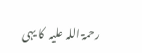رحمۃ اللہ علیہ  کا یہی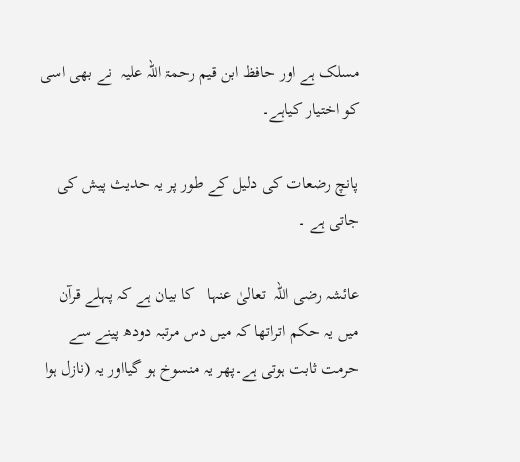مسلک ہے اور حافظ ابن قیم رحمۃ اللہ علیہ  نے بھی اسی کو اختیار کیاہے۔

پانچ رضعات کی دلیل کے طور پر یہ حدیث پیش کی جاتی ہے ۔

عائشہ رضی اللہ  تعالیٰ عنہا   کا بیان ہے کہ پہلے قرآن میں یہ حکم اتراتھا کہ میں دس مرتبہ دودھ پینے سے حرمت ثابت ہوتی ہے۔پھر یہ منسوخ ہو گیااور یہ (نازل ہوا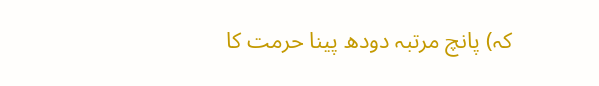کہ) پانچ مرتبہ دودھ پینا حرمت کا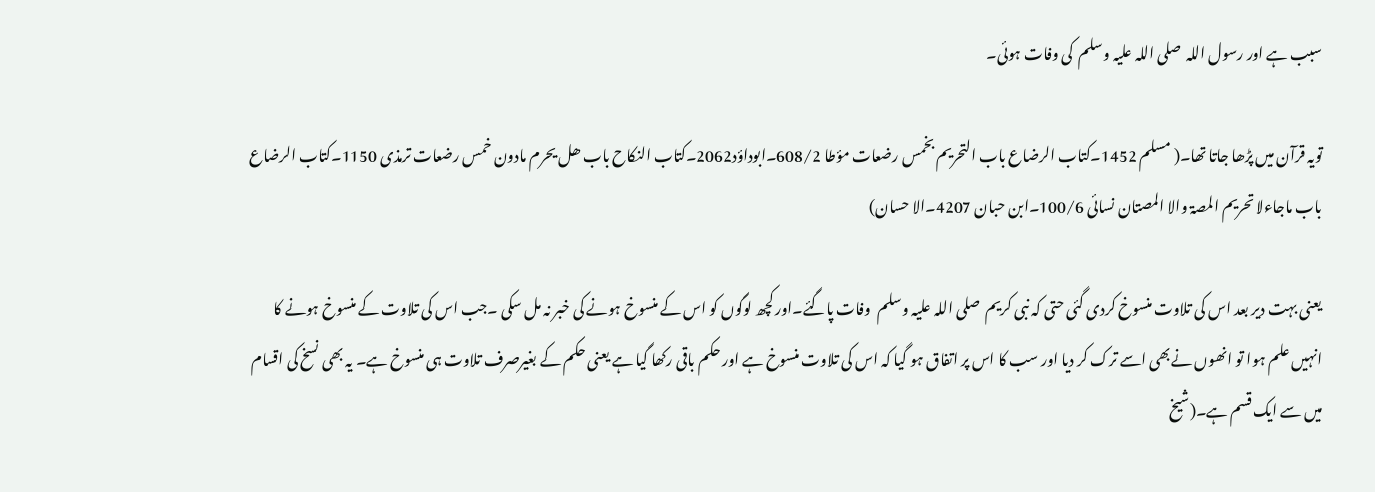سبب ہے اور رسول اللہ  صلی اللہ علیہ وسلم  کی وفات ہوئی۔

تویہ قرآن میں پڑھا جاتا تھا۔( مسلم 1452۔کتاب الرضاع باب التحریم بخمس رضعات مؤطا 608/2۔ابوداؤد2062۔کتاب النکاح باب ھل یحرم مادون خمس رضعات ترمذی 1150۔کتاب الرضاع باب ماجاءلا تحریم المصۃ والا المصتان نسائی 100/6۔ابن حبان 4207۔الا حسان)

یعنی بہت دیر بعد اس کی تلاوت منسوخ کردی گئی حتی کہ نبی کریم  صلی اللہ علیہ وسلم  وفات پاگئے۔اور کچھ لوگوں کو اس کے منسوخ ہونے کی خبر نہ مل سکی ۔جب اس کی تلاوت کے منسوخ ہونے کا انہیں علم ہوا تو انھوں نےبھی اسے ترک کر دیا اور سب کا اس پر اتفاق ہو گیا کہ اس کی تلاوت منسوخ ہے اور حکم باقی رکھا گیا ہے یعنی حکم کے بغیرصرف تلاوت ہی منسوخ ہے۔ یہ بھی نسخ کی اقسام میں سے ایک قسم ہے۔(شیخ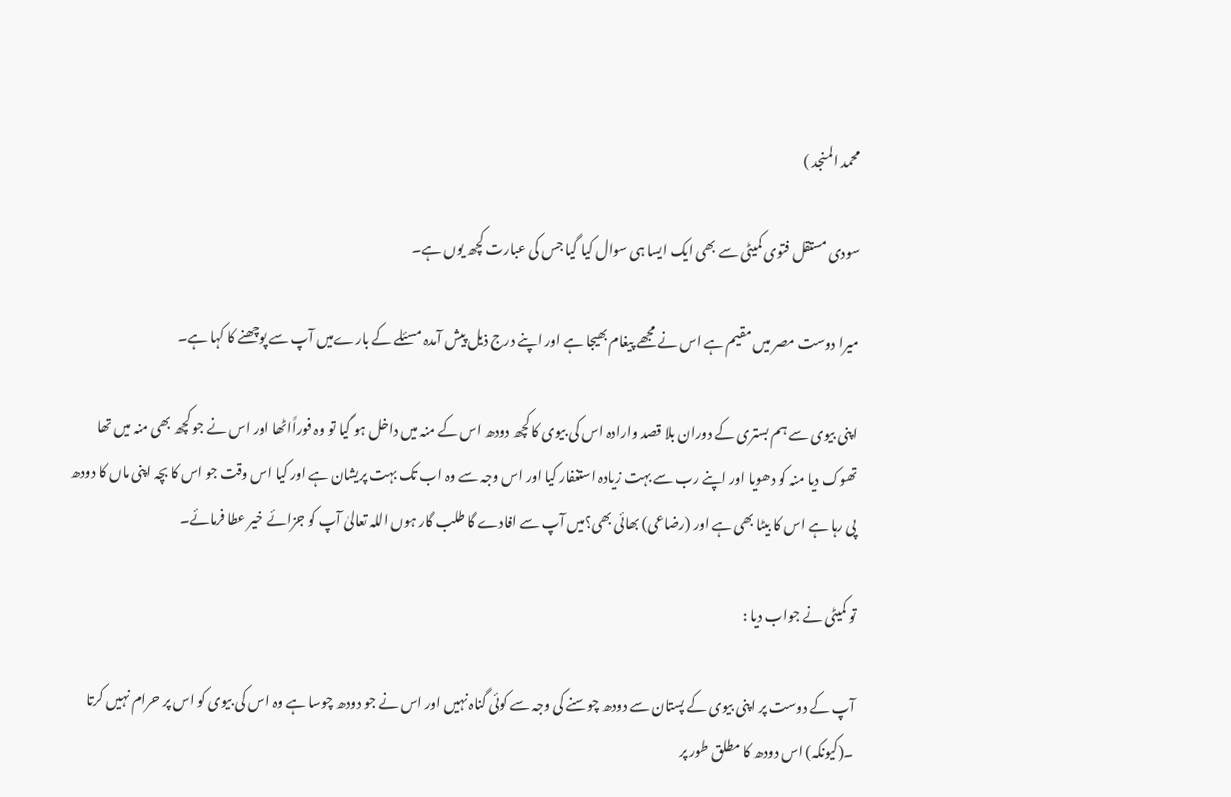محمد المنجد )

سودی مستقل فتوی کمیٹی سے بھی ایک ایسا ہی سوال کیا گیا جس کی عبارت کچھ یوں ہے۔

میرا دوست مصر میں مقیم ہے اس نے مجھے پیغام بھیجا ہے اور اپنے درج ذیل پیش آمدہ مسئلے کے بارےمیں آپ سے پوچھنے کا کہا ہے۔

اپنی بیوی سے ہم بستری کے دوران بلا قصد وارادہ اس کی بیوی کا کچھ دودھ اس کے منہ میں داخل ہو گیا تو وہ فوراًاٹھا اور اس نے جو کچھ بھی منہ میں تھا تھوک دیا منہ کو دھویا اور اپنے رب سے بہت زیادہ استغفار کیا اور اس وجہ سے وہ اب تک بہت پریشان ہے اور کیا اس وقت جو اس کا بچہ اپنی ماں کا دودھ پی رہا ہے اس کا بیٹا بھی ہے اور (رضاعی) بھائی بھی؟میں آپ سے افادے گا طلب گار ہوں اللہ تعالیٰ آپ کو جزائے خیر عطا فرمائے۔

تو کمیٹی نے جواب دیا :

آپ کے دوست پر اپنی بیوی کے پستان سے دودھ چوسنے کی وجہ سے کوئی گناہ نہیں اور اس نے جو دودھ چوسا ہے وہ اس کی بیوی کو اس پر حرام نہیں کرتا ۔(کیونکہ) اس دودھ کا مطلق طور پر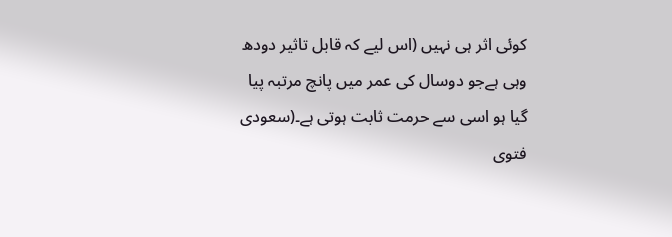کوئی اثر ہی نہیں (اس لیے کہ قابل تاثیر دودھ وہی ہےجو دوسال کی عمر میں پانچ مرتبہ پیا گیا ہو اسی سے حرمت ثابت ہوتی ہے۔(سعودی فتوی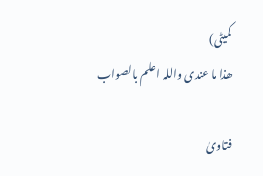کمیٹی)
ھذا ما عندی واللہ اعلم بالصواب

فتاویٰ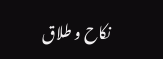نکاح و طلاق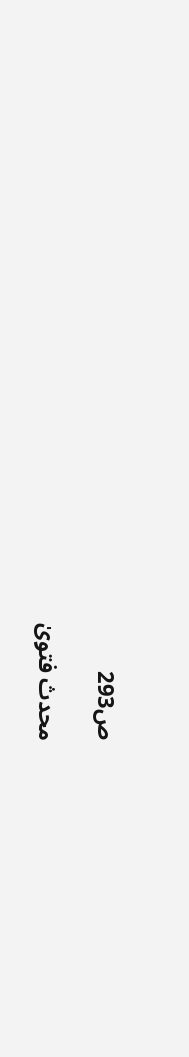ص293

محدث فتویٰ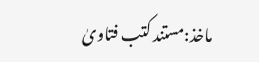ماخذ:مستند کتب فتاویٰ